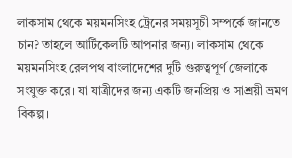লাকসাম থেকে ময়মনসিংহ ট্রেনের সময়সূচী সম্পর্কে জানতে চান? তাহলে আর্টিকেলটি আপনার জন্য। লাকসাম থেকে ময়মনসিংহ রেলপথ বাংলাদেশের দুটি গুরুত্বপূর্ণ জেলাকে সংযুক্ত করে। যা যাত্রীদের জন্য একটি জনপ্রিয় ও সাশ্রয়ী ভ্রমণ বিকল্প।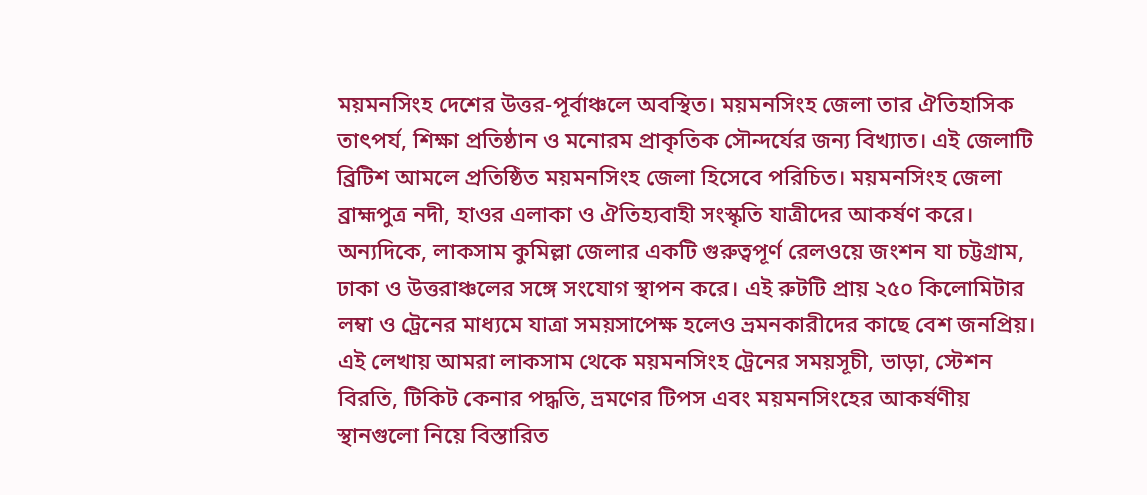ময়মনসিংহ দেশের উত্তর-পূর্বাঞ্চলে অবস্থিত। ময়মনসিংহ জেলা তার ঐতিহাসিক তাৎপর্য, শিক্ষা প্রতিষ্ঠান ও মনোরম প্রাকৃতিক সৌন্দর্যের জন্য বিখ্যাত। এই জেলাটি ব্রিটিশ আমলে প্রতিষ্ঠিত ময়মনসিংহ জেলা হিসেবে পরিচিত। ময়মনসিংহ জেলা ব্রাহ্মপুত্র নদী, হাওর এলাকা ও ঐতিহ্যবাহী সংস্কৃতি যাত্রীদের আকর্ষণ করে।
অন্যদিকে, লাকসাম কুমিল্লা জেলার একটি গুরুত্বপূর্ণ রেলওয়ে জংশন যা চট্টগ্রাম, ঢাকা ও উত্তরাঞ্চলের সঙ্গে সংযোগ স্থাপন করে। এই রুটটি প্রায় ২৫০ কিলোমিটার লম্বা ও ট্রেনের মাধ্যমে যাত্রা সময়সাপেক্ষ হলেও ভ্রমনকারীদের কাছে বেশ জনপ্রিয়। এই লেখায় আমরা লাকসাম থেকে ময়মনসিংহ ট্রেনের সময়সূচী, ভাড়া, স্টেশন বিরতি, টিকিট কেনার পদ্ধতি, ভ্রমণের টিপস এবং ময়মনসিংহের আকর্ষণীয় স্থানগুলো নিয়ে বিস্তারিত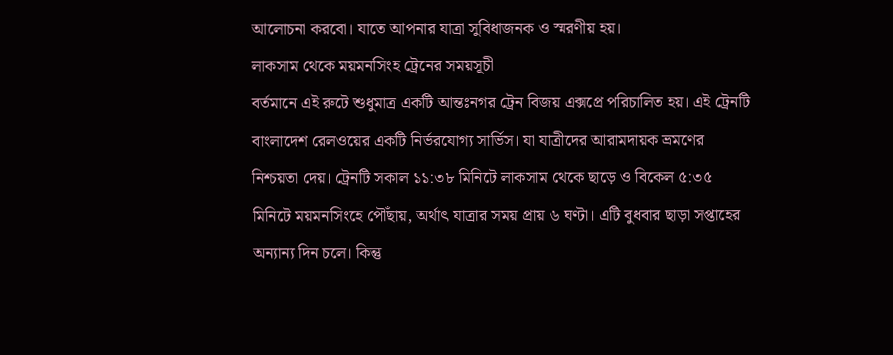আলোচনা করবো। যাতে আপনার যাত্রা সুবিধাজনক ও স্মরণীয় হয়।
লাকসাম থেকে ময়মনসিংহ ট্রেনের সময়সূচী
বর্তমানে এই রুটে শুধুমাত্র একটি আন্তঃনগর ট্রেন বিজয় এক্সপ্রে পরিচালিত হয়। এই ট্রেনটি বাংলাদেশ রেলওয়ের একটি নির্ভরযোগ্য সার্ভিস। যা যাত্রীদের আরামদায়ক ভ্রমণের নিশ্চয়তা দেয়। ট্রেনটি সকাল ১১:৩৮ মিনিটে লাকসাম থেকে ছাড়ে ও বিকেল ৫:৩৫ মিনিটে ময়মনসিংহে পৌঁছায়, অর্থাৎ যাত্রার সময় প্রায় ৬ ঘণ্টা। এটি বুধবার ছাড়া সপ্তাহের অন্যান্য দিন চলে। কিন্তু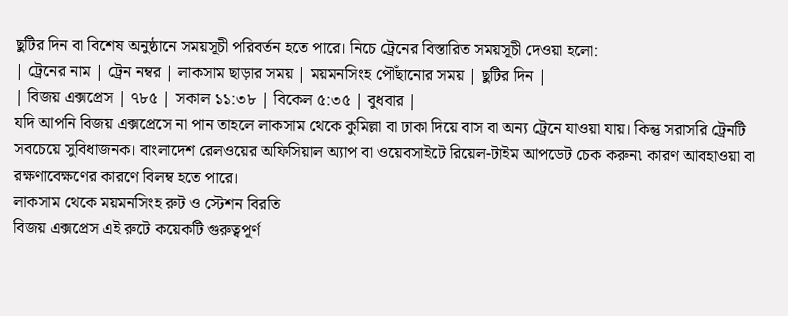ছুটির দিন বা বিশেষ অনুষ্ঠানে সময়সূচী পরিবর্তন হতে পারে। নিচে ট্রেনের বিস্তারিত সময়সূচী দেওয়া হলো:
| ট্রেনের নাম | ট্রেন নম্বর | লাকসাম ছাড়ার সময় | ময়মনসিংহ পৌঁছানোর সময় | ছুটির দিন |
| বিজয় এক্সপ্রেস | ৭৮৫ | সকাল ১১:৩৮ | বিকেল ৫:৩৫ | বুধবার |
যদি আপনি বিজয় এক্সপ্রেসে না পান তাহলে লাকসাম থেকে কুমিল্লা বা ঢাকা দিয়ে বাস বা অন্য ট্রেনে যাওয়া যায়। কিন্তু সরাসরি ট্রেনটি সবচেয়ে সুবিধাজনক। বাংলাদেশ রেলওয়ের অফিসিয়াল অ্যাপ বা ওয়েবসাইটে রিয়েল-টাইম আপডেট চেক করুন৷ কারণ আবহাওয়া বা রক্ষণাবেক্ষণের কারণে বিলম্ব হতে পারে।
লাকসাম থেকে ময়মনসিংহ রুট ও স্টেশন বিরতি
বিজয় এক্সপ্রেস এই রুটে কয়েকটি গুরুত্বপূর্ণ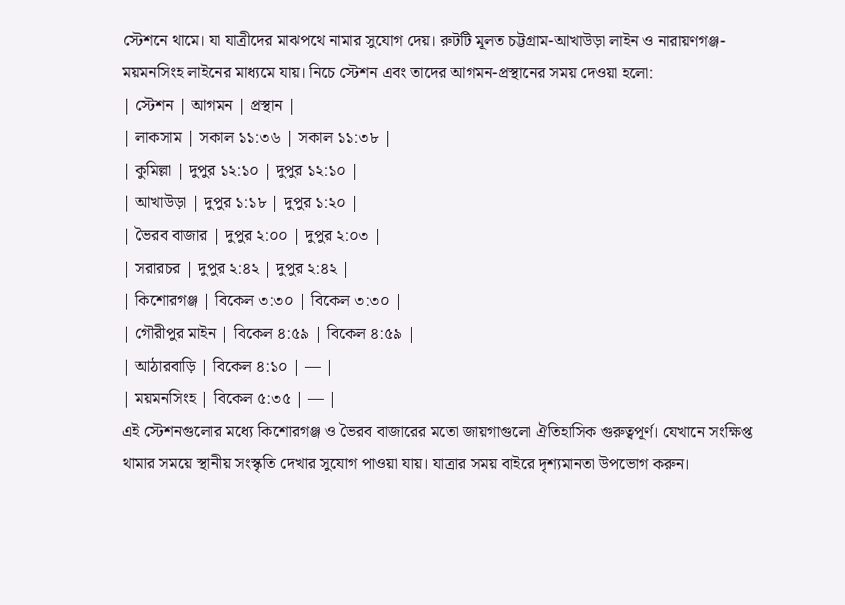স্টেশনে থামে। যা যাত্রীদের মাঝপথে নামার সুযোগ দেয়। রুটটি মূলত চট্টগ্রাম-আখাউড়া লাইন ও নারায়ণগঞ্জ-ময়মনসিংহ লাইনের মাধ্যমে যায়। নিচে স্টেশন এবং তাদের আগমন-প্রস্থানের সময় দেওয়া হলো:
| স্টেশন | আগমন | প্রস্থান |
| লাকসাম | সকাল ১১:৩৬ | সকাল ১১:৩৮ |
| কুমিল্লা | দুপুর ১২:১০ | দুপুর ১২:১০ |
| আখাউড়া | দুপুর ১:১৮ | দুপুর ১:২০ |
| ভৈরব বাজার | দুপুর ২:০০ | দুপুর ২:০৩ |
| সরারচর | দুপুর ২:৪২ | দুপুর ২:৪২ |
| কিশোরগঞ্জ | বিকেল ৩:৩০ | বিকেল ৩:৩০ |
| গৌরীপুর মাইন | বিকেল ৪:৫৯ | বিকেল ৪:৫৯ |
| আঠারবাড়ি | বিকেল ৪:১০ | — |
| ময়মনসিংহ | বিকেল ৫:৩৫ | — |
এই স্টেশনগুলোর মধ্যে কিশোরগঞ্জ ও ভৈরব বাজারের মতো জায়গাগুলো ঐতিহাসিক গুরুত্বপূর্ণ। যেখানে সংক্ষিপ্ত থামার সময়ে স্থানীয় সংস্কৃতি দেখার সুযোগ পাওয়া যায়। যাত্রার সময় বাইরে দৃশ্যমানতা উপভোগ করুন।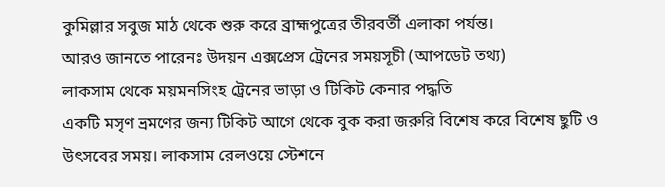কুমিল্লার সবুজ মাঠ থেকে শুরু করে ব্রাহ্মপুত্রের তীরবর্তী এলাকা পর্যন্ত।
আরও জানতে পারেনঃ উদয়ন এক্সপ্রেস ট্রেনের সময়সূচী (আপডেট তথ্য)
লাকসাম থেকে ময়মনসিংহ ট্রেনের ভাড়া ও টিকিট কেনার পদ্ধতি
একটি মসৃণ ভ্রমণের জন্য টিকিট আগে থেকে বুক করা জরুরি বিশেষ করে বিশেষ ছুটি ও উৎসবের সময়। লাকসাম রেলওয়ে স্টেশনে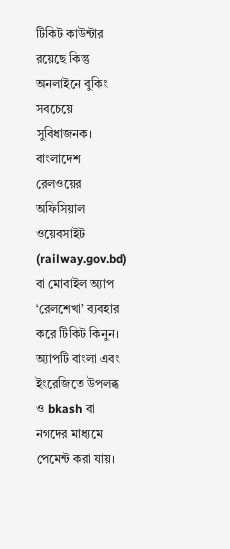টিকিট কাউন্টার রয়েছে কিন্তু অনলাইনে বুকিং সবচেয়ে সুবিধাজনক। বাংলাদেশ রেলওয়ের অফিসিয়াল ওয়েবসাইট (railway.gov.bd) বা মোবাইল অ্যাপ ‘রেলশেখা’ ব্যবহার করে টিকিট কিনুন। অ্যাপটি বাংলা এবং ইংরেজিতে উপলব্ধ ও bkash বা নগদের মাধ্যমে পেমেন্ট করা যায়।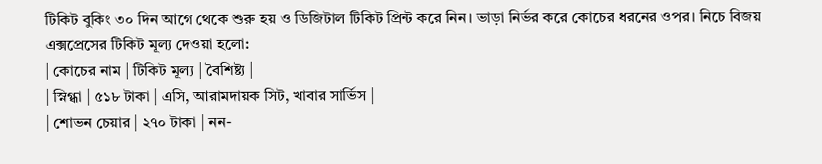টিকিট বুকিং ৩০ দিন আগে থেকে শুরু হয় ও ডিজিটাল টিকিট প্রিন্ট করে নিন। ভাড়া নির্ভর করে কোচের ধরনের ওপর। নিচে বিজয় এক্সপ্রেসের টিকিট মূল্য দেওয়া হলো:
| কোচের নাম | টিকিট মূল্য | বৈশিষ্ট্য |
| স্নিগ্ধা | ৫১৮ টাকা | এসি, আরামদায়ক সিট, খাবার সার্ভিস |
| শোভন চেয়ার | ২৭০ টাকা | নন-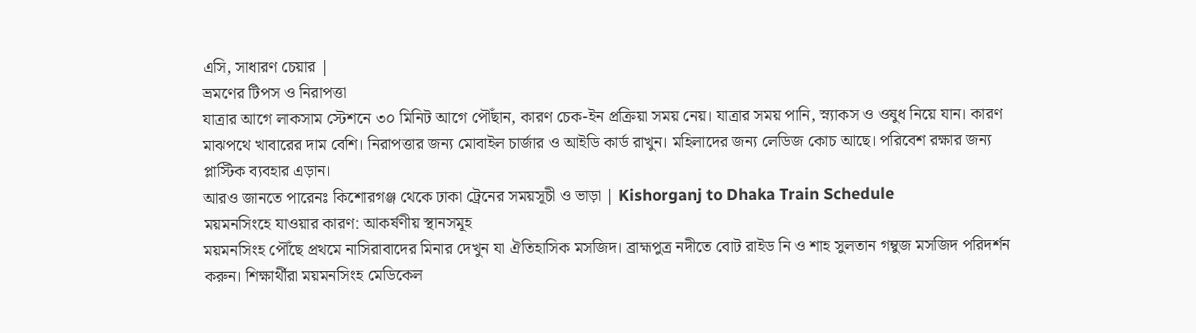এসি, সাধারণ চেয়ার |
ভ্রমণের টিপস ও নিরাপত্তা
যাত্রার আগে লাকসাম স্টেশনে ৩০ মিনিট আগে পৌঁছান, কারণ চেক-ইন প্রক্রিয়া সময় নেয়। যাত্রার সময় পানি, স্ন্যাকস ও ওষুধ নিয়ে যান। কারণ মাঝপথে খাবারের দাম বেশি। নিরাপত্তার জন্য মোবাইল চার্জার ও আইডি কার্ড রাখুন। মহিলাদের জন্য লেডিজ কোচ আছে। পরিবেশ রক্ষার জন্য প্লাস্টিক ব্যবহার এড়ান।
আরও জানতে পারেনঃ কিশোরগঞ্জ থেকে ঢাকা ট্রেনের সময়সূচী ও ভাড়া | Kishorganj to Dhaka Train Schedule
ময়মনসিংহে যাওয়ার কারণ: আকর্ষণীয় স্থানসমূহ
ময়মনসিংহ পৌঁছে প্রথমে নাসিরাবাদের মিনার দেখুন যা ঐতিহাসিক মসজিদ। ব্রাহ্মপুত্র নদীতে বোট রাইড নি ও শাহ সুলতান গম্বুজ মসজিদ পরিদর্শন করুন। শিক্ষার্থীরা ময়মনসিংহ মেডিকেল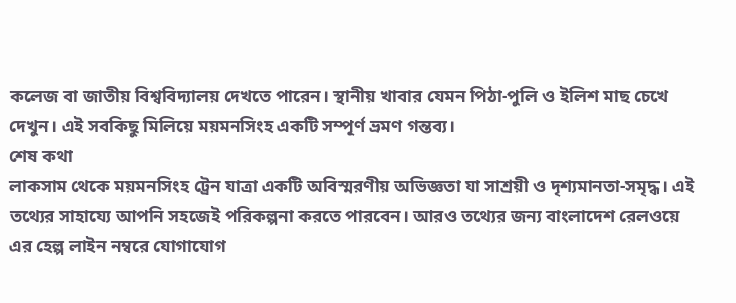কলেজ বা জাতীয় বিশ্ববিদ্যালয় দেখতে পারেন। স্থানীয় খাবার যেমন পিঠা-পুলি ও ইলিশ মাছ চেখে দেখুন। এই সবকিছু মিলিয়ে ময়মনসিংহ একটি সম্পূর্ণ ভ্রমণ গন্তব্য।
শেষ কথা
লাকসাম থেকে ময়মনসিংহ ট্রেন যাত্রা একটি অবিস্মরণীয় অভিজ্ঞতা যা সাশ্রয়ী ও দৃশ্যমানতা-সমৃদ্ধ। এই তথ্যের সাহায্যে আপনি সহজেই পরিকল্পনা করতে পারবেন। আরও তথ্যের জন্য বাংলাদেশ রেলওয়ে এর হেল্প লাইন নম্বরে যোগাযোগ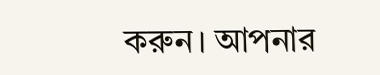করুন। আপনার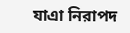যাএা নিরাপদ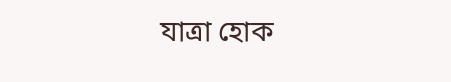যাত্রা হোক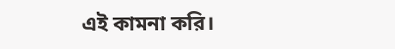এই কামনা করি।